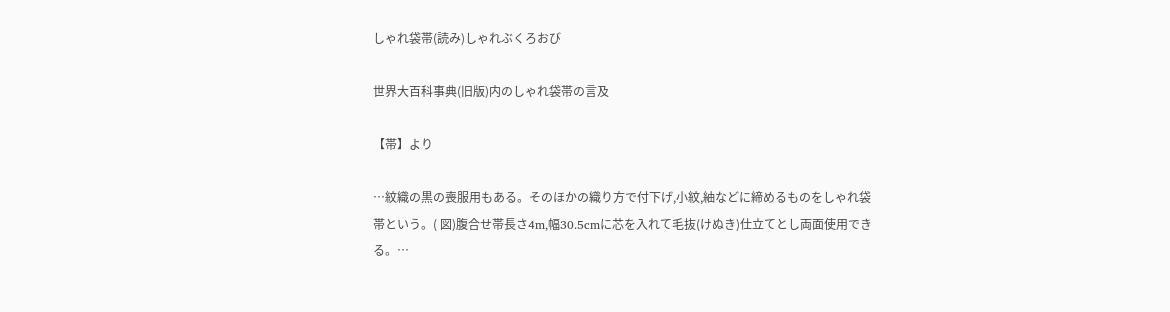しゃれ袋帯(読み)しゃれぶくろおび

世界大百科事典(旧版)内のしゃれ袋帯の言及

【帯】より

…紋織の黒の喪服用もある。そのほかの織り方で付下げ,小紋,紬などに締めるものをしゃれ袋帯という。( 図)腹合せ帯長さ4m,幅30.5cmに芯を入れて毛抜(けぬき)仕立てとし両面使用できる。…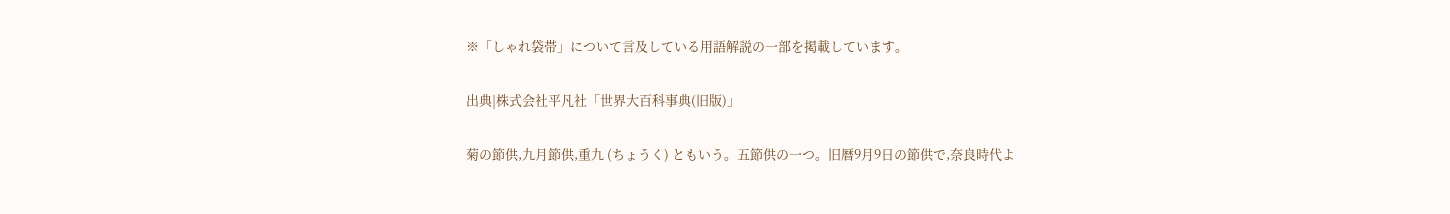※「しゃれ袋帯」について言及している用語解説の一部を掲載しています。

出典|株式会社平凡社「世界大百科事典(旧版)」

菊の節供,九月節供,重九 (ちょうく) ともいう。五節供の一つ。旧暦9月9日の節供で,奈良時代よ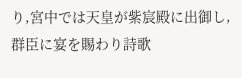り,宮中では天皇が紫宸殿に出御し,群臣に宴を賜わり詩歌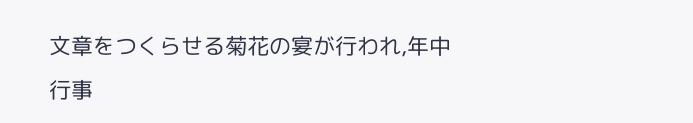文章をつくらせる菊花の宴が行われ,年中行事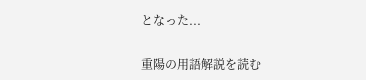となった...

重陽の用語解説を読む